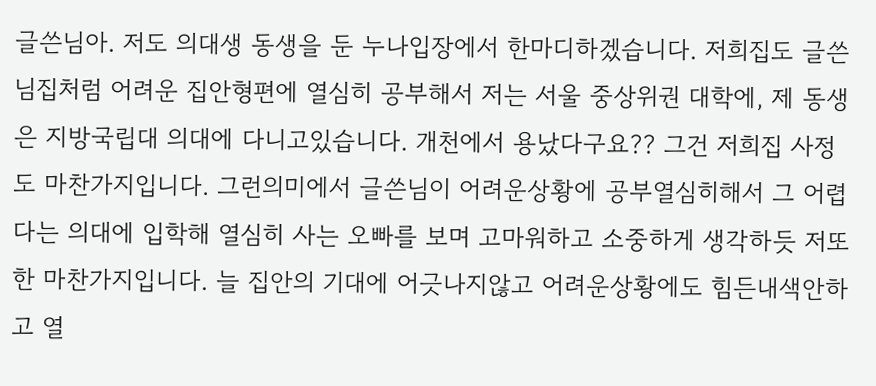글쓴님아. 저도 의대생 동생을 둔 누나입장에서 한마디하겠습니다. 저희집도 글쓴님집처럼 어려운 집안형편에 열심히 공부해서 저는 서울 중상위권 대학에, 제 동생은 지방국립대 의대에 다니고있습니다. 개천에서 용났다구요?? 그건 저희집 사정도 마찬가지입니다. 그런의미에서 글쓴님이 어려운상황에 공부열심히해서 그 어렵다는 의대에 입학해 열심히 사는 오빠를 보며 고마워하고 소중하게 생각하듯 저또한 마찬가지입니다. 늘 집안의 기대에 어긋나지않고 어려운상황에도 힘든내색안하고 열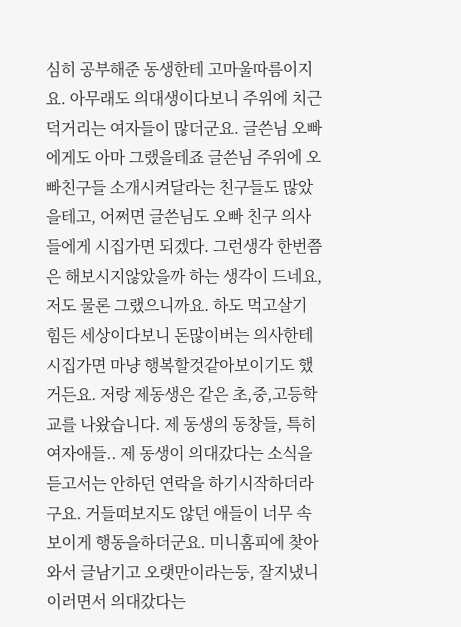심히 공부해준 동생한테 고마울따름이지요. 아무래도 의대생이다보니 주위에 치근덕거리는 여자들이 많더군요. 글쓴님 오빠에게도 아마 그랬을테죠 글쓴님 주위에 오빠친구들 소개시켜달라는 친구들도 많았을테고, 어쩌면 글쓴님도 오빠 친구 의사들에게 시집가면 되겠다. 그런생각 한번쯤은 해보시지않았을까 하는 생각이 드네요, 저도 물론 그랬으니까요. 하도 먹고살기 힘든 세상이다보니 돈많이버는 의사한테 시집가면 마냥 행복할것같아보이기도 했거든요. 저랑 제동생은 같은 초,중,고등학교를 나왔습니다. 제 동생의 동창들, 특히 여자애들.. 제 동생이 의대갔다는 소식을 듣고서는 안하던 연락을 하기시작하더라구요. 거들떠보지도 않던 애들이 너무 속보이게 행동을하더군요. 미니홈피에 찾아와서 글남기고 오랫만이라는둥, 잘지냈니 이러면서 의대갔다는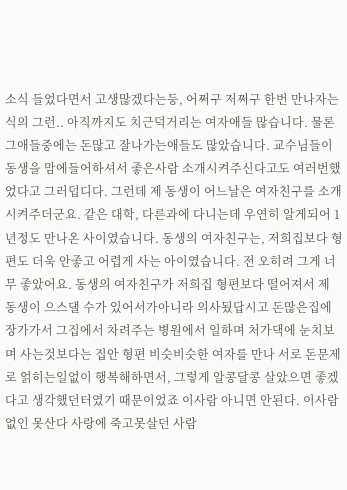소식 들었다면서 고생많겠다는둥, 어쩌구 저쩌구 한번 만나자는 식의 그런.. 아직까지도 치근덕거리는 여자애들 많습니다. 물론 그애들중에는 돈많고 잘나가는애들도 많았습니다. 교수님들이 동생을 맘에들어하셔서 좋은사람 소개시켜주신다고도 여러번했었다고 그러덥디다. 그런데 제 동생이 어느날은 여자친구를 소개시켜주더군요. 같은 대학, 다른과에 다니는데 우연히 알게되어 1년정도 만나온 사이였습니다. 동생의 여자친구는, 저희집보다 형편도 더욱 안좋고 어렵게 사는 아이였습니다. 전 오히려 그게 너무 좋았어요. 동생의 여자친구가 저희집 형편보다 떨어져서 제 동생이 으스댈 수가 있어서가아니라 의사됬답시고 돈많은집에 장가가서 그집에서 차려주는 병원에서 일하며 처가댁에 눈치보며 사는것보다는 집안 형편 비슷비슷한 여자를 만나 서로 돈문제로 얽히는일없이 행복해하면서, 그렇게 알콩달콩 살았으면 좋겠다고 생각했던터였기 때문이었죠 이사람 아니면 안된다. 이사람없인 못산다 사랑에 죽고못살던 사람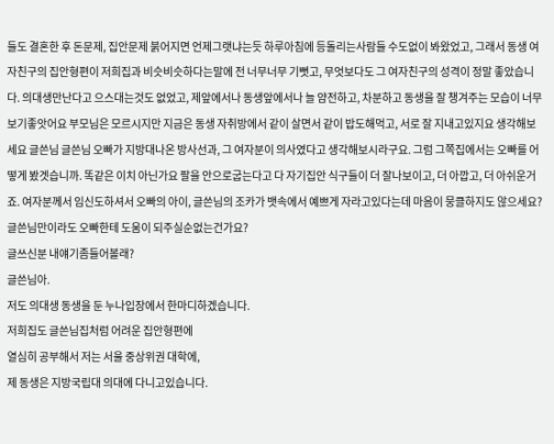들도 결혼한 후 돈문제, 집안문제 붉어지면 언제그랫냐는듯 하루아침에 등돌리는사람들 수도없이 봐왔었고, 그래서 동생 여자친구의 집안형편이 저희집과 비슷비슷하다는말에 전 너무너무 기뻣고, 무엇보다도 그 여자친구의 성격이 정말 좋았습니다. 의대생만난다고 으스대는것도 없었고, 제앞에서나 동생앞에서나 늘 얌전하고, 차분하고 동생을 잘 챙겨주는 모습이 너무 보기좋앗어요 부모님은 모르시지만 지금은 동생 자취방에서 같이 살면서 같이 밥도해먹고, 서로 잘 지내고있지요 생각해보세요 글쓴님 글쓴님 오빠가 지방대나온 방사선과, 그 여자분이 의사였다고 생각해보시라구요. 그럼 그쪽집에서는 오빠를 어떻게 봤겟습니까. 똑같은 이치 아닌가요 팔을 안으로굽는다고 다 자기집안 식구들이 더 잘나보이고, 더 아깝고, 더 아쉬운거죠. 여자분께서 임신도하셔서 오빠의 아이, 글쓴님의 조카가 뱃속에서 예쁘게 자라고있다는데 마음이 뭉클하지도 않으세요? 글쓴님만이라도 오빠한테 도움이 되주실순없는건가요?
글쓰신분 내얘기좀들어볼래?
글쓴님아.
저도 의대생 동생을 둔 누나입장에서 한마디하겠습니다.
저희집도 글쓴님집처럼 어려운 집안형편에
열심히 공부해서 저는 서울 중상위권 대학에,
제 동생은 지방국립대 의대에 다니고있습니다.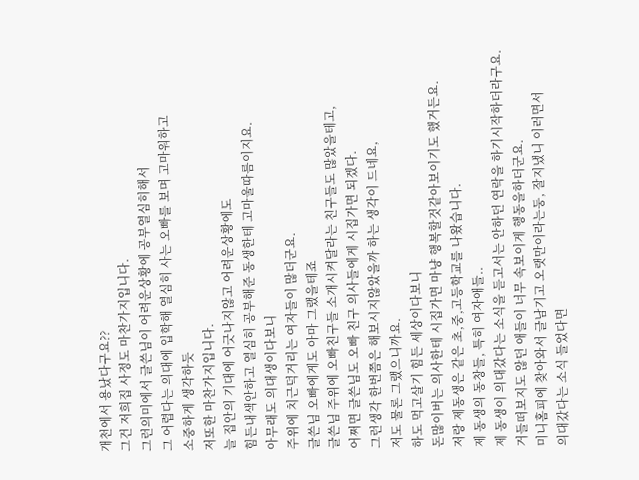개천에서 용났다구요??
그건 저희집 사정도 마찬가지입니다.
그런의미에서 글쓴님이 어려운상황에 공부열심히해서
그 어렵다는 의대에 입학해 열심히 사는 오빠를 보며 고마워하고
소중하게 생각하듯
저또한 마찬가지입니다.
늘 집안의 기대에 어긋나지않고 어려운상황에도
힘든내색안하고 열심히 공부해준 동생한테 고마울따름이지요.
아무래도 의대생이다보니
주위에 치근덕거리는 여자들이 많더군요.
글쓴님 오빠에게도 아마 그랬을테죠
글쓴님 주위에 오빠친구들 소개시켜달라는 친구들도 많았을테고,
어쩌면 글쓴님도 오빠 친구 의사들에게 시집가면 되겠다.
그런생각 한번쯤은 해보시지않았을까 하는 생각이 드네요,
저도 물론 그랬으니까요.
하도 먹고살기 힘든 세상이다보니
돈많이버는 의사한테 시집가면 마냥 행복할것같아보이기도 했거든요.
저랑 제동생은 같은 초,중,고등학교를 나왔습니다.
제 동생의 동창들, 특히 여자애들..
제 동생이 의대갔다는 소식을 듣고서는 안하던 연락을 하기시작하더라구요.
거들떠보지도 않던 애들이 너무 속보이게 행동을하더군요.
미니홈피에 찾아와서 글남기고 오랫만이라는둥, 잘지냈니 이러면서
의대갔다는 소식 들었다면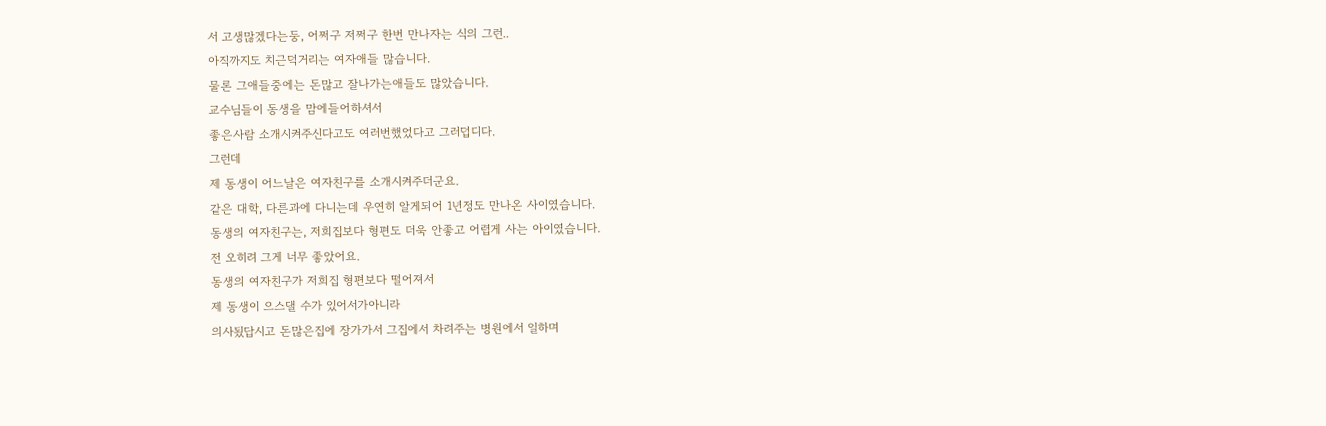서 고생많겠다는둥, 어쩌구 저쩌구 한번 만나자는 식의 그런..
아직까지도 치근덕거리는 여자애들 많습니다.
물론 그애들중에는 돈많고 잘나가는애들도 많았습니다.
교수님들이 동생을 맘에들어하셔서
좋은사람 소개시켜주신다고도 여러번했었다고 그러덥디다.
그런데
제 동생이 어느날은 여자친구를 소개시켜주더군요.
같은 대학, 다른과에 다니는데 우연히 알게되어 1년정도 만나온 사이였습니다.
동생의 여자친구는, 저희집보다 형편도 더욱 안좋고 어렵게 사는 아이였습니다.
전 오히려 그게 너무 좋았어요.
동생의 여자친구가 저희집 형편보다 떨어져서
제 동생이 으스댈 수가 있어서가아니라
의사됬답시고 돈많은집에 장가가서 그집에서 차려주는 병원에서 일하며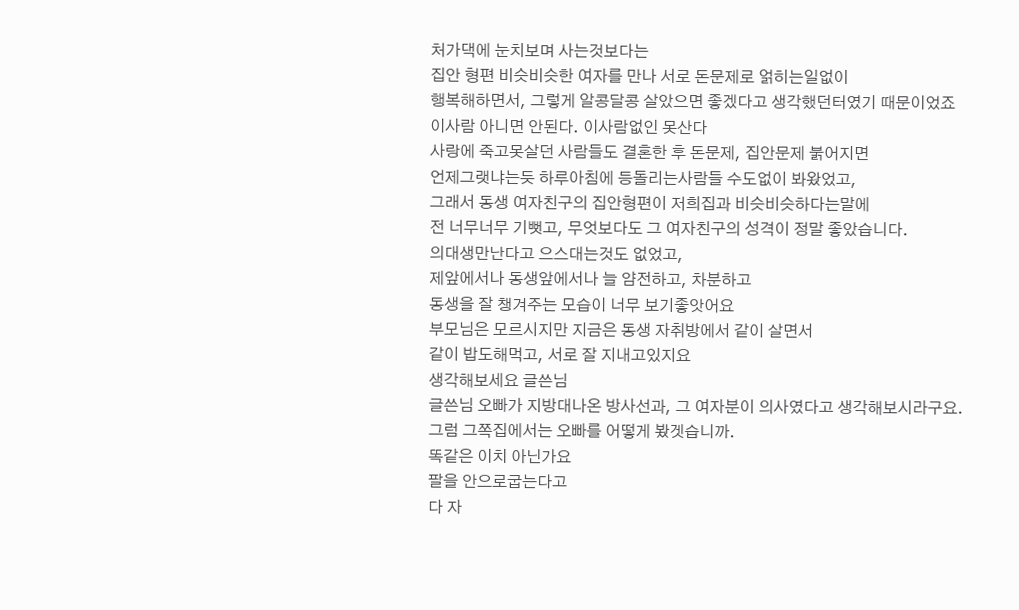처가댁에 눈치보며 사는것보다는
집안 형편 비슷비슷한 여자를 만나 서로 돈문제로 얽히는일없이
행복해하면서, 그렇게 알콩달콩 살았으면 좋겠다고 생각했던터였기 때문이었죠
이사람 아니면 안된다. 이사람없인 못산다
사랑에 죽고못살던 사람들도 결혼한 후 돈문제, 집안문제 붉어지면
언제그랫냐는듯 하루아침에 등돌리는사람들 수도없이 봐왔었고,
그래서 동생 여자친구의 집안형편이 저희집과 비슷비슷하다는말에
전 너무너무 기뻣고, 무엇보다도 그 여자친구의 성격이 정말 좋았습니다.
의대생만난다고 으스대는것도 없었고,
제앞에서나 동생앞에서나 늘 얌전하고, 차분하고
동생을 잘 챙겨주는 모습이 너무 보기좋앗어요
부모님은 모르시지만 지금은 동생 자취방에서 같이 살면서
같이 밥도해먹고, 서로 잘 지내고있지요
생각해보세요 글쓴님
글쓴님 오빠가 지방대나온 방사선과, 그 여자분이 의사였다고 생각해보시라구요.
그럼 그쪽집에서는 오빠를 어떻게 봤겟습니까.
똑같은 이치 아닌가요
팔을 안으로굽는다고
다 자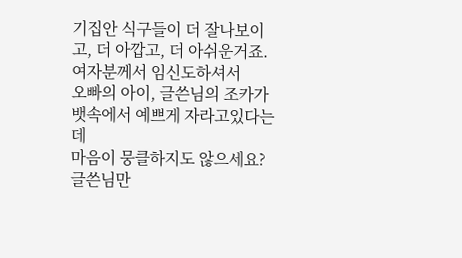기집안 식구들이 더 잘나보이고, 더 아깝고, 더 아쉬운거죠.
여자분께서 임신도하셔서
오빠의 아이, 글쓴님의 조카가 뱃속에서 예쁘게 자라고있다는데
마음이 뭉클하지도 않으세요?
글쓴님만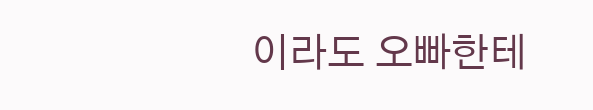이라도 오빠한테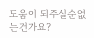도움이 되주실순없는건가요?